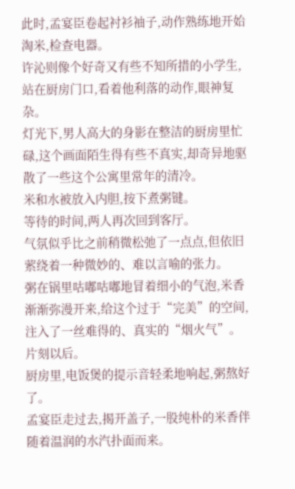此时,孟宴臣卷起衬衫袖子,动作熟练地开始淘米,检查电器。
许沁则像个好奇又有些不知所措的小学生,站在厨房门口,看着他利落的动作,眼神复杂。
灯光下,男人高大的身影在整洁的厨房里忙碌,这个画面陌生得有些不真实,却奇异地驱散了一些这个公寓里常年的清冷。
米和水被放入内胆,按下煮粥键。
等待的时间,两人再次回到客厅。
气氛似乎比之前稍微松弛了一点点,但依旧萦绕着一种微妙的、难以言喻的张力。
粥在锅里咕嘟咕嘟地冒着细小的气泡,米香渐渐弥漫开来,给这个过于“完美”的空间,注入了一丝难得的、真实的“烟火气”。
片刻以后。
厨房里,电饭煲的提示音轻柔地响起,粥熬好了。
孟宴臣走过去,揭开盖子,一股纯朴的米香伴随着温润的水汽扑面而来。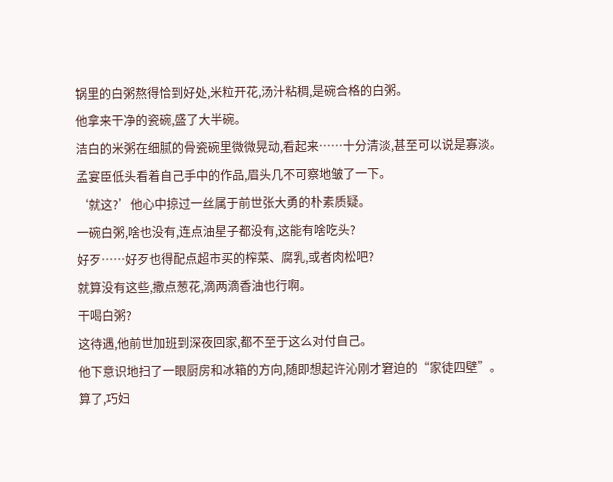锅里的白粥熬得恰到好处,米粒开花,汤汁粘稠,是碗合格的白粥。
他拿来干净的瓷碗,盛了大半碗。
洁白的米粥在细腻的骨瓷碗里微微晃动,看起来……十分清淡,甚至可以说是寡淡。
孟宴臣低头看着自己手中的作品,眉头几不可察地皱了一下。
‘就这?’他心中掠过一丝属于前世张大勇的朴素质疑。
一碗白粥,啥也没有,连点油星子都没有,这能有啥吃头?
好歹……好歹也得配点超市买的榨菜、腐乳,或者肉松吧?
就算没有这些,撒点葱花,滴两滴香油也行啊。
干喝白粥?
这待遇,他前世加班到深夜回家,都不至于这么对付自己。
他下意识地扫了一眼厨房和冰箱的方向,随即想起许沁刚才窘迫的“家徒四壁”。
算了,巧妇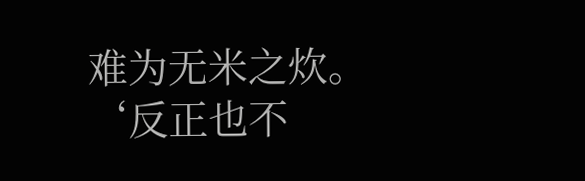难为无米之炊。
‘反正也不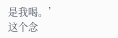是我喝。’
这个念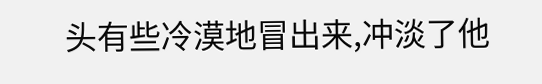头有些冷漠地冒出来,冲淡了他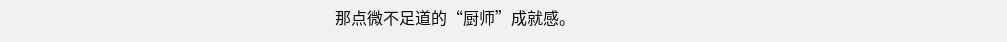那点微不足道的“厨师”成就感。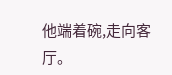他端着碗,走向客厅。